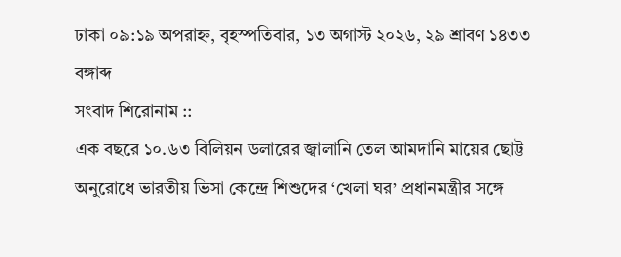ঢাকা ০৯:১৯ অপরাহ্ন, বৃহস্পতিবার, ১৩ অগাস্ট ২০২৬, ২৯ শ্রাবণ ১৪৩৩ বঙ্গাব্দ
সংবাদ শিরোনাম ::
এক বছরে ১০.৬৩ বিলিয়ন ডলারের জ্বালানি তেল আমদানি মায়ের ছোট্ট অনুরোধে ভারতীয় ভিসা কেন্দ্রে শিশুদের ‘খেলা ঘর’ প্রধানমন্ত্রীর সঙ্গে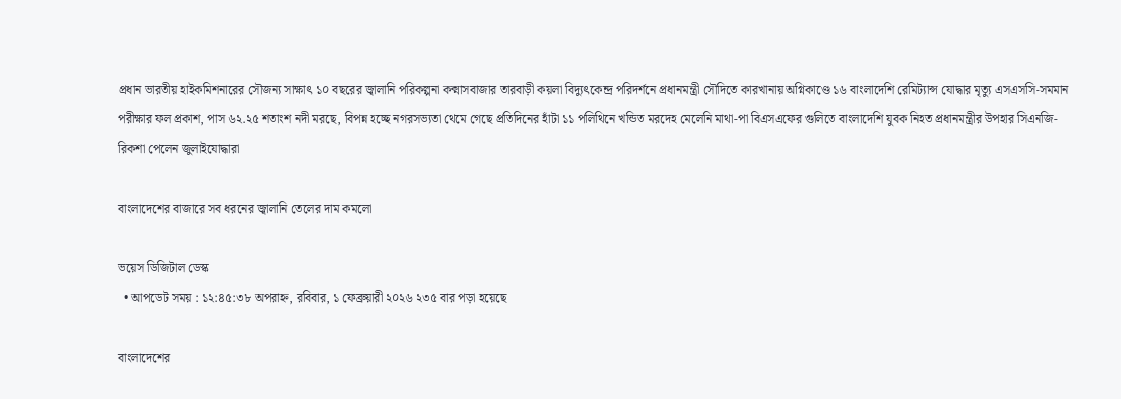প্রধান ভারতীয় হাইকমিশনারের সৌজন্য সাক্ষাৎ ১০ বছরের জ্বালানি পরিকল্পনা কক্মাসবাজার তারবাড়ী কয়লা বিদ্যুৎকেন্দ্র পরিদর্শনে প্রধানমন্ত্রী সৌদিতে কারখানায় অগ্নিকাণ্ডে ১৬ বাংলাদেশি রেমিট্যান্স যোদ্ধার মৃত্যু এসএসসি-সমমান পরীক্ষার ফল প্রকাশ, পাস ৬২.২৫ শতাংশ নদী মরছে, বিপন্ন হচ্ছে নগরসভ্যতা থেমে গেছে প্রতিদিনের হাঁটা ১১ পলিথিনে খন্ডিত মরদেহ মেলেনি মাথা-পা বিএসএফের গুলিতে বাংলাদেশি যুবক নিহত প্রধানমন্ত্রীর উপহার সিএনজি-রিকশা পেলেন জুলাইযোদ্ধারা

বাংলাদেশের বাজারে সব ধরনের জ্বালানি তেলের দাম কমলো

ভয়েস ডিজিটাল ডেস্ক
  • আপডেট সময় : ১২:৪৫:৩৮ অপরাহ্ন, রবিবার, ১ ফেব্রুয়ারী ২০২৬ ২৩৫ বার পড়া হয়েছে

বাংলাদেশের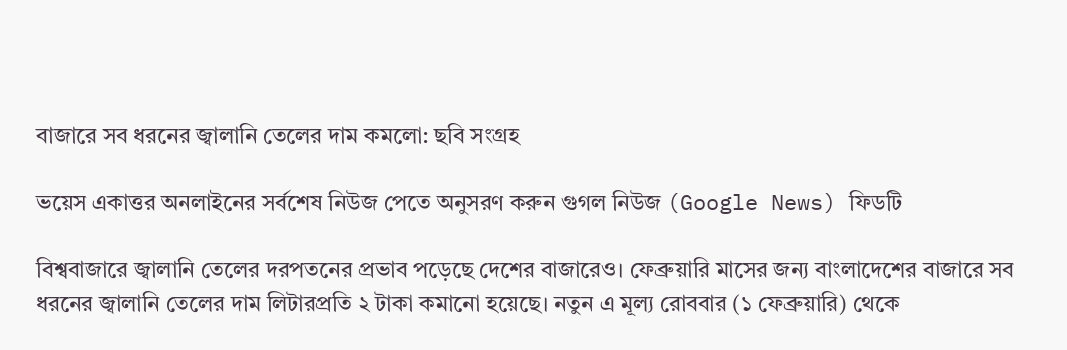বাজারে সব ধরনের জ্বালানি তেলের দাম কমলো: ছবি সংগ্রহ

ভয়েস একাত্তর অনলাইনের সর্বশেষ নিউজ পেতে অনুসরণ করুন গুগল নিউজ (Google News) ফিডটি

বিশ্ববাজারে জ্বালানি তেলের দরপতনের প্রভাব পড়েছে দেশের বাজারেও। ফেব্রুয়ারি মাসের জন্য বাংলাদেশের বাজারে সব ধরনের জ্বালানি তেলের দাম লিটারপ্রতি ২ টাকা কমানো হয়েছে। নতুন এ মূল্য রোববার (১ ফেব্রুয়ারি) থেকে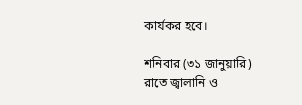কার্যকর হবে।

শনিবার (৩১ জানুয়ারি) রাতে জ্বালানি ও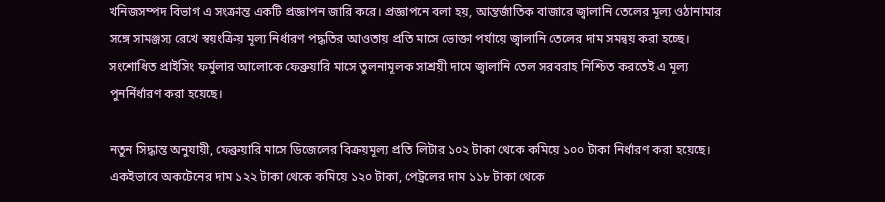খনিজসম্পদ বিভাগ এ সংক্রান্ত একটি প্রজ্ঞাপন জারি করে। প্রজ্ঞাপনে বলা হয়, আন্তর্জাতিক বাজারে জ্বালানি তেলের মূল্য ওঠানামার সঙ্গে সামঞ্জস্য রেখে স্বয়ংক্রিয় মূল্য নির্ধারণ পদ্ধতির আওতায় প্রতি মাসে ভোক্তা পর্যায়ে জ্বালানি তেলের দাম সমন্বয় করা হচ্ছে। সংশোধিত প্রাইসিং ফর্মুলার আলোকে ফেব্রুয়ারি মাসে তুলনামূলক সাশ্রয়ী দামে জ্বালানি তেল সরবরাহ নিশ্চিত করতেই এ মূল্য পুনর্নির্ধারণ করা হয়েছে।

নতুন সিদ্ধান্ত অনুযায়ী, ফেব্রুয়ারি মাসে ডিজেলের বিক্রয়মূল্য প্রতি লিটার ১০২ টাকা থেকে কমিয়ে ১০০ টাকা নির্ধারণ করা হয়েছে। একইভাবে অকটেনের দাম ১২২ টাকা থেকে কমিয়ে ১২০ টাকা, পেট্রলের দাম ১১৮ টাকা থেকে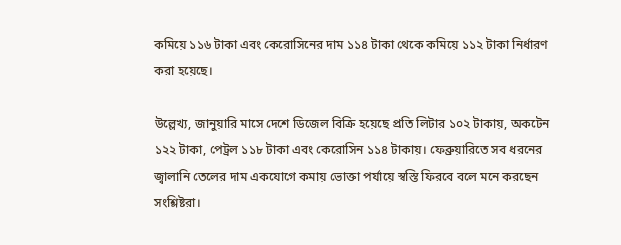কমিয়ে ১১৬ টাকা এবং কেরোসিনের দাম ১১৪ টাকা থেকে কমিয়ে ১১২ টাকা নির্ধারণ করা হয়েছে।

উল্লেখ্য, জানুয়ারি মাসে দেশে ডিজেল বিক্রি হয়েছে প্রতি লিটার ১০২ টাকায়, অকটেন ১২২ টাকা, পেট্রল ১১৮ টাকা এবং কেরোসিন ১১৪ টাকায়। ফেব্রুয়ারিতে সব ধরনের জ্বালানি তেলের দাম একযোগে কমায় ভোক্তা পর্যায়ে স্বস্তি ফিরবে বলে মনে করছেন সংশ্লিষ্টরা।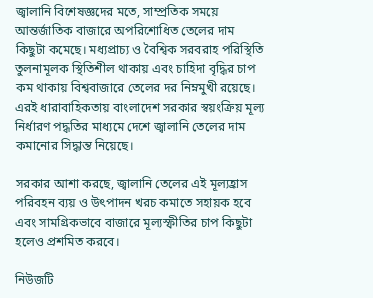জ্বালানি বিশেষজ্ঞদের মতে, সাম্প্রতিক সময়ে আন্তর্জাতিক বাজারে অপরিশোধিত তেলের দাম কিছুটা কমেছে। মধ্যপ্রাচ্য ও বৈশ্বিক সরবরাহ পরিস্থিতি তুলনামূলক স্থিতিশীল থাকায় এবং চাহিদা বৃদ্ধির চাপ কম থাকায় বিশ্ববাজারে তেলের দর নিম্নমুখী রয়েছে। এরই ধারাবাহিকতায় বাংলাদেশ সরকার স্বয়ংক্রিয় মূল্য নির্ধারণ পদ্ধতির মাধ্যমে দেশে জ্বালানি তেলের দাম কমানোর সিদ্ধান্ত নিয়েছে।

সরকার আশা করছে, জ্বালানি তেলের এই মূল্যহ্রাস পরিবহন ব্যয় ও উৎপাদন খরচ কমাতে সহায়ক হবে এবং সামগ্রিকভাবে বাজারে মূল্যস্ফীতির চাপ কিছুটা হলেও প্রশমিত করবে।

নিউজটি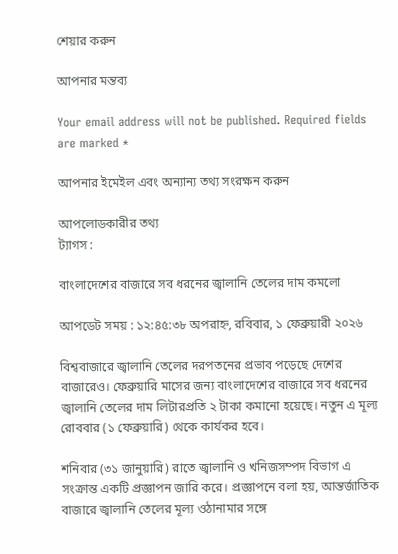শেয়ার করুন

আপনার মন্তব্য

Your email address will not be published. Required fields are marked *

আপনার ইমেইল এবং অন্যান্য তথ্য সংরক্ষন করুন

আপলোডকারীর তথ্য
ট্যাগস :

বাংলাদেশের বাজারে সব ধরনের জ্বালানি তেলের দাম কমলো

আপডেট সময় : ১২:৪৫:৩৮ অপরাহ্ন, রবিবার, ১ ফেব্রুয়ারী ২০২৬

বিশ্ববাজারে জ্বালানি তেলের দরপতনের প্রভাব পড়েছে দেশের বাজারেও। ফেব্রুয়ারি মাসের জন্য বাংলাদেশের বাজারে সব ধরনের জ্বালানি তেলের দাম লিটারপ্রতি ২ টাকা কমানো হয়েছে। নতুন এ মূল্য রোববার (১ ফেব্রুয়ারি) থেকে কার্যকর হবে।

শনিবার (৩১ জানুয়ারি) রাতে জ্বালানি ও খনিজসম্পদ বিভাগ এ সংক্রান্ত একটি প্রজ্ঞাপন জারি করে। প্রজ্ঞাপনে বলা হয়, আন্তর্জাতিক বাজারে জ্বালানি তেলের মূল্য ওঠানামার সঙ্গে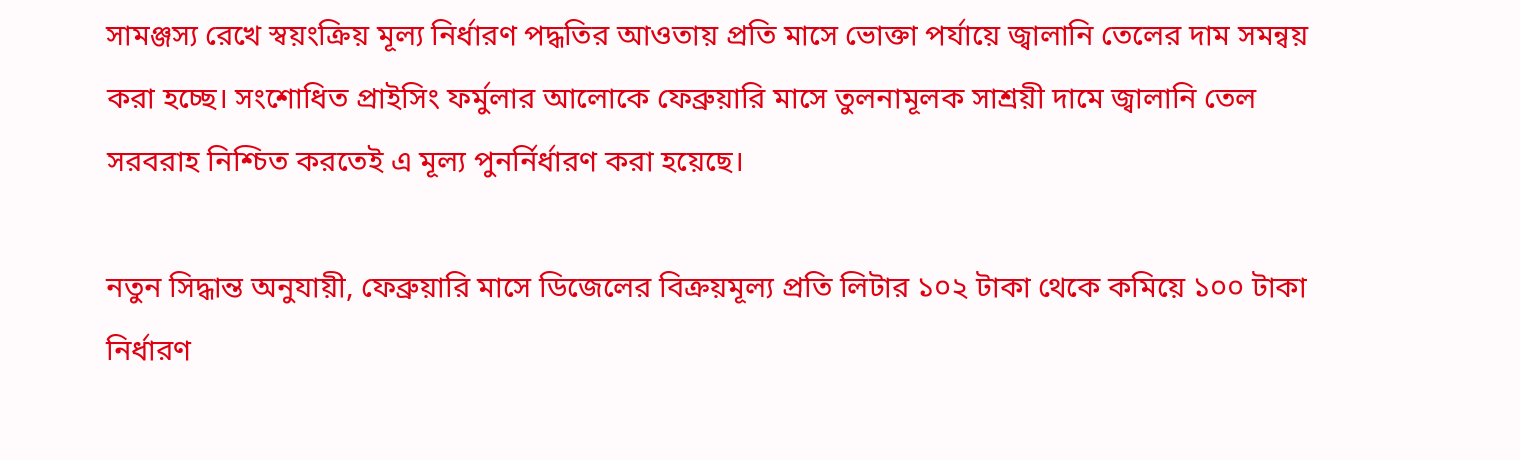সামঞ্জস্য রেখে স্বয়ংক্রিয় মূল্য নির্ধারণ পদ্ধতির আওতায় প্রতি মাসে ভোক্তা পর্যায়ে জ্বালানি তেলের দাম সমন্বয় করা হচ্ছে। সংশোধিত প্রাইসিং ফর্মুলার আলোকে ফেব্রুয়ারি মাসে তুলনামূলক সাশ্রয়ী দামে জ্বালানি তেল সরবরাহ নিশ্চিত করতেই এ মূল্য পুনর্নির্ধারণ করা হয়েছে।

নতুন সিদ্ধান্ত অনুযায়ী, ফেব্রুয়ারি মাসে ডিজেলের বিক্রয়মূল্য প্রতি লিটার ১০২ টাকা থেকে কমিয়ে ১০০ টাকা নির্ধারণ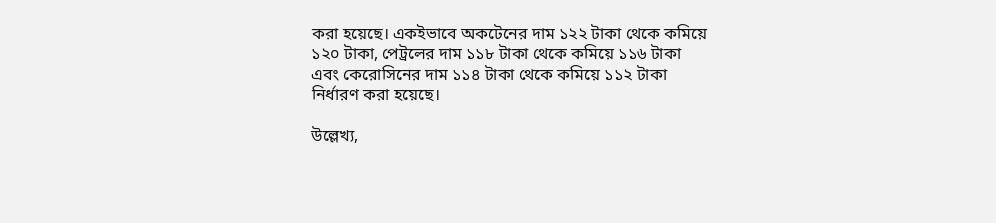করা হয়েছে। একইভাবে অকটেনের দাম ১২২ টাকা থেকে কমিয়ে ১২০ টাকা, পেট্রলের দাম ১১৮ টাকা থেকে কমিয়ে ১১৬ টাকা এবং কেরোসিনের দাম ১১৪ টাকা থেকে কমিয়ে ১১২ টাকা নির্ধারণ করা হয়েছে।

উল্লেখ্য,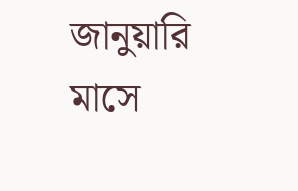জানুয়ারি মাসে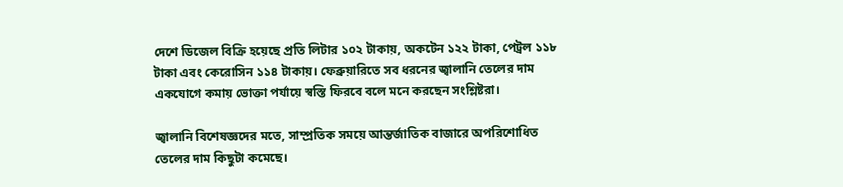দেশে ডিজেল বিক্রি হয়েছে প্রতি লিটার ১০২ টাকায়, অকটেন ১২২ টাকা, পেট্রল ১১৮ টাকা এবং কেরোসিন ১১৪ টাকায়। ফেব্রুয়ারিতে সব ধরনের জ্বালানি তেলের দাম একযোগে কমায় ভোক্তা পর্যায়ে স্বস্তি ফিরবে বলে মনে করছেন সংশ্লিষ্টরা।

জ্বালানি বিশেষজ্ঞদের মতে, সাম্প্রতিক সময়ে আন্তর্জাতিক বাজারে অপরিশোধিত তেলের দাম কিছুটা কমেছে।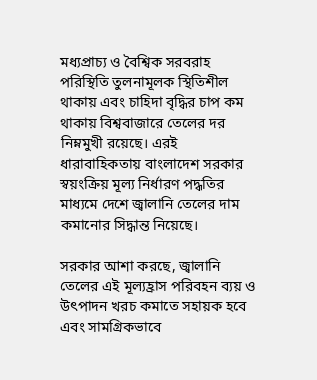মধ্যপ্রাচ্য ও বৈশ্বিক সরবরাহ পরিস্থিতি তুলনামূলক স্থিতিশীল থাকায় এবং চাহিদা বৃদ্ধির চাপ কম থাকায় বিশ্ববাজারে তেলের দর নিম্নমুখী রয়েছে। এরই ধারাবাহিকতায় বাংলাদেশ সরকার স্বয়ংক্রিয় মূল্য নির্ধারণ পদ্ধতির মাধ্যমে দেশে জ্বালানি তেলের দাম কমানোর সিদ্ধান্ত নিয়েছে।

সরকার আশা করছে, জ্বালানি তেলের এই মূল্যহ্রাস পরিবহন ব্যয় ও উৎপাদন খরচ কমাতে সহায়ক হবে এবং সামগ্রিকভাবে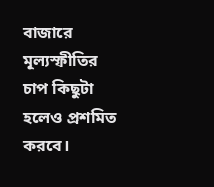বাজারে মূল্যস্ফীতির চাপ কিছুটা হলেও প্রশমিত করবে।